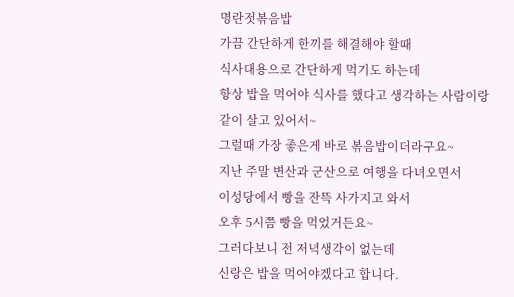명란젓볶음밥
가끔 간단하게 한끼를 해결해야 할때
식사대용으로 간단하게 먹기도 하는데
항상 밥을 먹어야 식사를 했다고 생각하는 사람이랑
같이 살고 있어서~
그럴때 가장 좋은게 바로 볶음밥이더라구요~
지난 주말 변산과 군산으로 여행을 다녀오면서
이성당에서 빵을 잔뜩 사가지고 와서
오후 5시쯤 빵을 먹었거든요~
그러다보니 전 저녁생각이 없는데
신랑은 밥을 먹어야겠다고 합니다.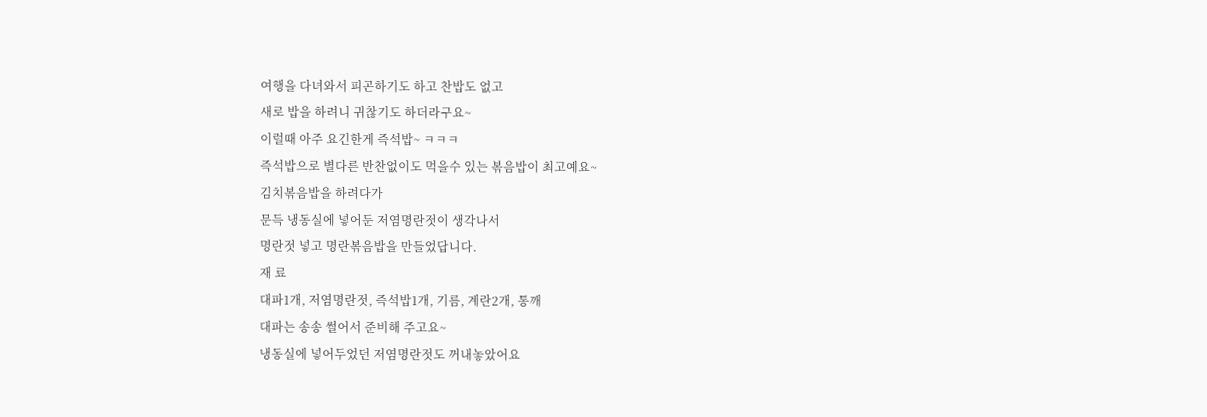여행을 다녀와서 피곤하기도 하고 찬밥도 없고
새로 밥을 하려니 귀찮기도 하더라구요~
이럴때 아주 요긴한게 즉석밥~ ㅋㅋㅋ
즉석밥으로 별다른 반찬없이도 먹을수 있는 볶음밥이 최고예요~
김치볶음밥을 하려다가
문득 냉동실에 넣어둔 저염명란젓이 생각나서
명란젓 넣고 명란볶음밥을 만들었답니다.
재 료
대파1개, 저염명란젓, 즉석밥1개, 기름, 계란2개, 통깨
대파는 송송 썰어서 준비해 주고요~
냉동실에 넣어두었던 저염명란젓도 꺼내놓았어요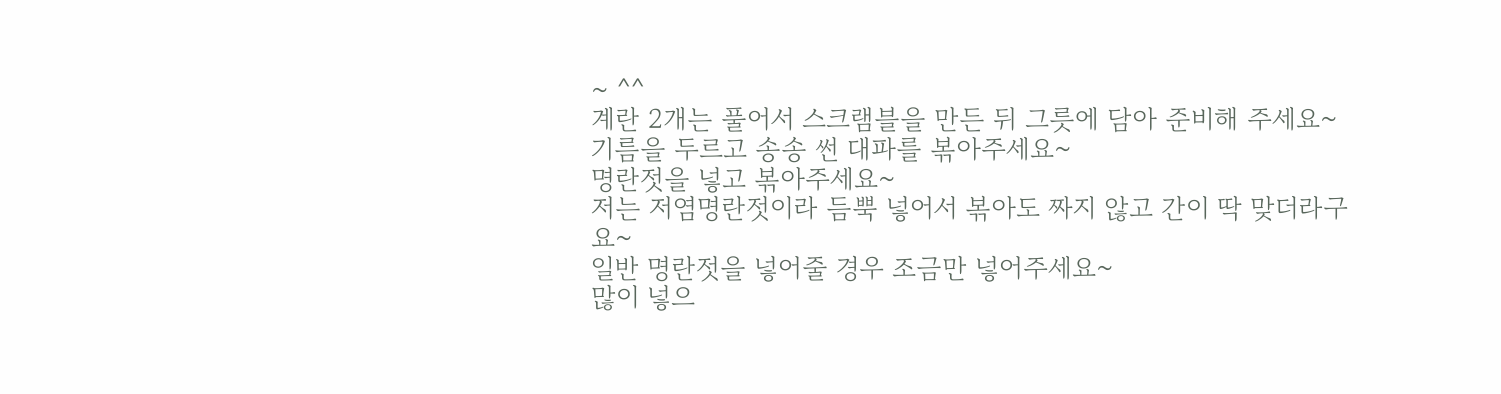~ ^^
계란 2개는 풀어서 스크램블을 만든 뒤 그릇에 담아 준비해 주세요~
기름을 두르고 송송 썬 대파를 볶아주세요~
명란젓을 넣고 볶아주세요~
저는 저염명란젓이라 듬뿍 넣어서 볶아도 짜지 않고 간이 딱 맞더라구요~
일반 명란젓을 넣어줄 경우 조금만 넣어주세요~
많이 넣으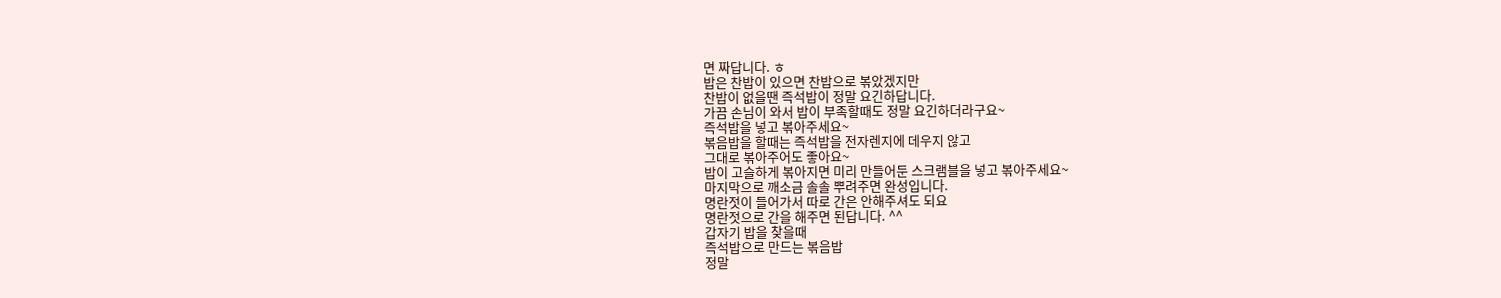면 짜답니다. ㅎ
밥은 찬밥이 있으면 찬밥으로 볶았겠지만
찬밥이 없을땐 즉석밥이 정말 요긴하답니다.
가끔 손님이 와서 밥이 부족할때도 정말 요긴하더라구요~
즉석밥을 넣고 볶아주세요~
볶음밥을 할때는 즉석밥을 전자렌지에 데우지 않고
그대로 볶아주어도 좋아요~
밥이 고슬하게 볶아지면 미리 만들어둔 스크램블을 넣고 볶아주세요~
마지막으로 깨소금 솔솔 뿌려주면 완성입니다.
명란젓이 들어가서 따로 간은 안해주셔도 되요
명란젓으로 간을 해주면 된답니다. ^^
갑자기 밥을 찾을때
즉석밥으로 만드는 볶음밥
정말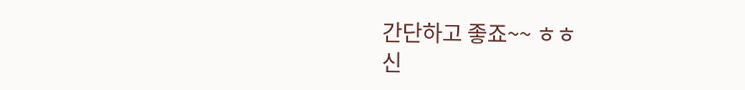간단하고 좋죠~~ ㅎㅎ
신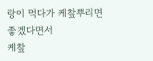랑이 먹다가 케챂뿌리면 좋겠다면서
케챂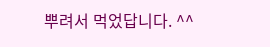뿌려서 먹었답니다. ^^